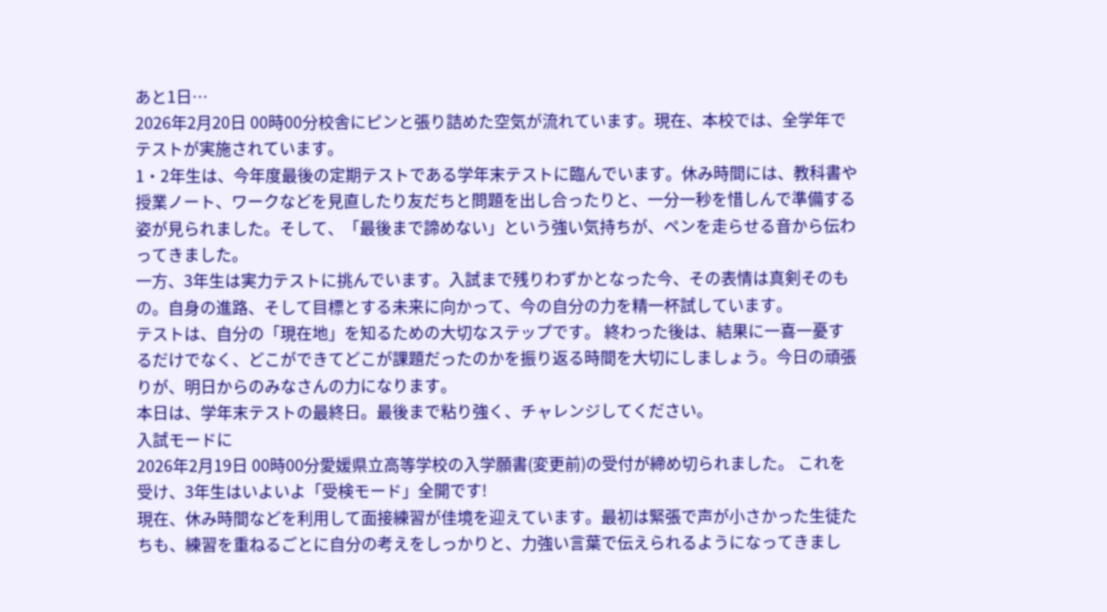あと1日…
2026年2月20日 00時00分校舎にピンと張り詰めた空気が流れています。現在、本校では、全学年でテストが実施されています。
1・2年生は、今年度最後の定期テストである学年末テストに臨んでいます。休み時間には、教科書や授業ノート、ワークなどを見直したり友だちと問題を出し合ったりと、一分一秒を惜しんで準備する姿が見られました。そして、「最後まで諦めない」という強い気持ちが、ペンを走らせる音から伝わってきました。
一方、3年生は実力テストに挑んでいます。入試まで残りわずかとなった今、その表情は真剣そのもの。自身の進路、そして目標とする未来に向かって、今の自分の力を精一杯試しています。
テストは、自分の「現在地」を知るための大切なステップです。 終わった後は、結果に一喜一憂するだけでなく、どこができてどこが課題だったのかを振り返る時間を大切にしましょう。今日の頑張りが、明日からのみなさんの力になります。
本日は、学年末テストの最終日。最後まで粘り強く、チャレンジしてください。
入試モードに
2026年2月19日 00時00分愛媛県立高等学校の入学願書(変更前)の受付が締め切られました。 これを受け、3年生はいよいよ「受検モード」全開です!
現在、休み時間などを利用して面接練習が佳境を迎えています。最初は緊張で声が小さかった生徒たちも、練習を重ねるごとに自分の考えをしっかりと、力強い言葉で伝えられるようになってきまし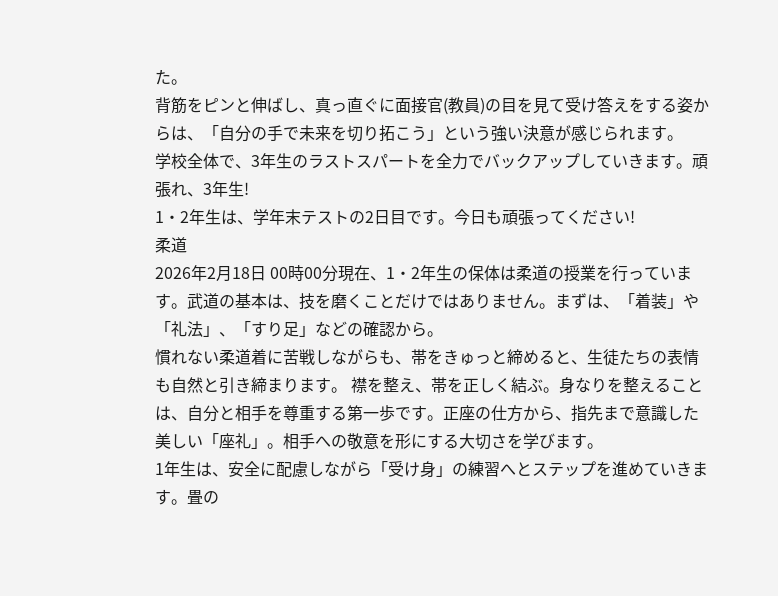た。
背筋をピンと伸ばし、真っ直ぐに面接官(教員)の目を見て受け答えをする姿からは、「自分の手で未来を切り拓こう」という強い決意が感じられます。
学校全体で、3年生のラストスパートを全力でバックアップしていきます。頑張れ、3年生!
1・2年生は、学年末テストの2日目です。今日も頑張ってください!
柔道
2026年2月18日 00時00分現在、1・2年生の保体は柔道の授業を行っています。武道の基本は、技を磨くことだけではありません。まずは、「着装」や「礼法」、「すり足」などの確認から。
慣れない柔道着に苦戦しながらも、帯をきゅっと締めると、生徒たちの表情も自然と引き締まります。 襟を整え、帯を正しく結ぶ。身なりを整えることは、自分と相手を尊重する第一歩です。正座の仕方から、指先まで意識した美しい「座礼」。相手への敬意を形にする大切さを学びます。
1年生は、安全に配慮しながら「受け身」の練習へとステップを進めていきます。畳の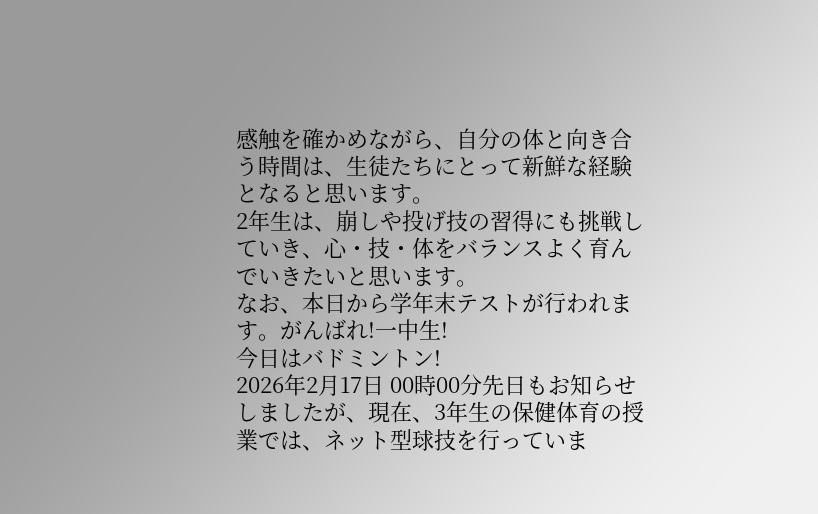感触を確かめながら、自分の体と向き合う時間は、生徒たちにとって新鮮な経験となると思います。
2年生は、崩しや投げ技の習得にも挑戦していき、心・技・体をバランスよく育んでいきたいと思います。
なお、本日から学年末テストが行われます。がんばれ!一中生!
今日はバドミントン!
2026年2月17日 00時00分先日もお知らせしましたが、現在、3年生の保健体育の授業では、ネット型球技を行っていま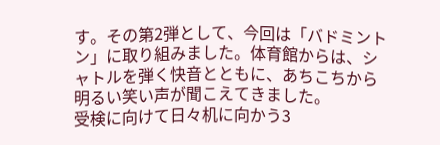す。その第2弾として、今回は「バドミントン」に取り組みました。体育館からは、シャトルを弾く快音とともに、あちこちから明るい笑い声が聞こえてきました。
受検に向けて日々机に向かう3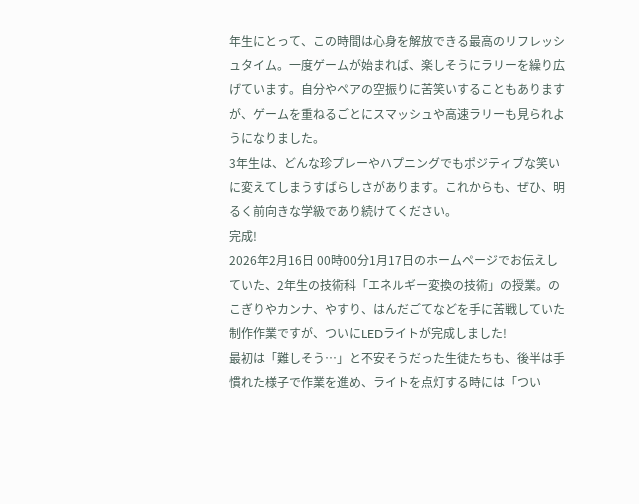年生にとって、この時間は心身を解放できる最高のリフレッシュタイム。一度ゲームが始まれば、楽しそうにラリーを繰り広げています。自分やペアの空振りに苦笑いすることもありますが、ゲームを重ねるごとにスマッシュや高速ラリーも見られようになりました。
3年生は、どんな珍プレーやハプニングでもポジティブな笑いに変えてしまうすばらしさがあります。これからも、ぜひ、明るく前向きな学級であり続けてください。
完成!
2026年2月16日 00時00分1月17日のホームページでお伝えしていた、2年生の技術科「エネルギー変換の技術」の授業。のこぎりやカンナ、やすり、はんだごてなどを手に苦戦していた制作作業ですが、ついにLEDライトが完成しました!
最初は「難しそう…」と不安そうだった生徒たちも、後半は手慣れた様子で作業を進め、ライトを点灯する時には「つい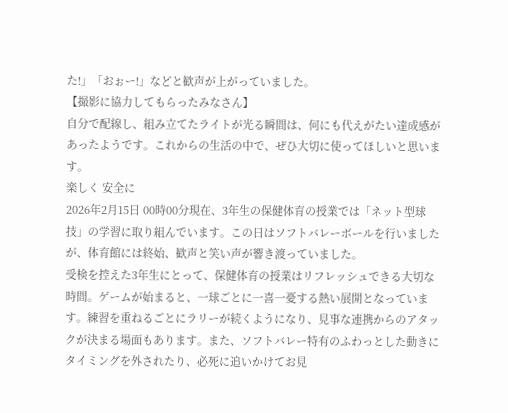た!」「おぉー!」などと歓声が上がっていました。
【撮影に協力してもらったみなさん】
自分で配線し、組み立てたライトが光る瞬間は、何にも代えがたい達成感があったようです。これからの生活の中で、ぜひ大切に使ってほしいと思います。
楽しく 安全に
2026年2月15日 00時00分現在、3年生の保健体育の授業では「ネット型球技」の学習に取り組んでいます。この日はソフトバレーボールを行いましたが、体育館には終始、歓声と笑い声が響き渡っていました。
受検を控えた3年生にとって、保健体育の授業はリフレッシュできる大切な時間。ゲームが始まると、一球ごとに一喜一憂する熱い展開となっています。練習を重ねるごとにラリーが続くようになり、見事な連携からのアタックが決まる場面もあります。また、ソフトバレー特有のふわっとした動きにタイミングを外されたり、必死に追いかけてお見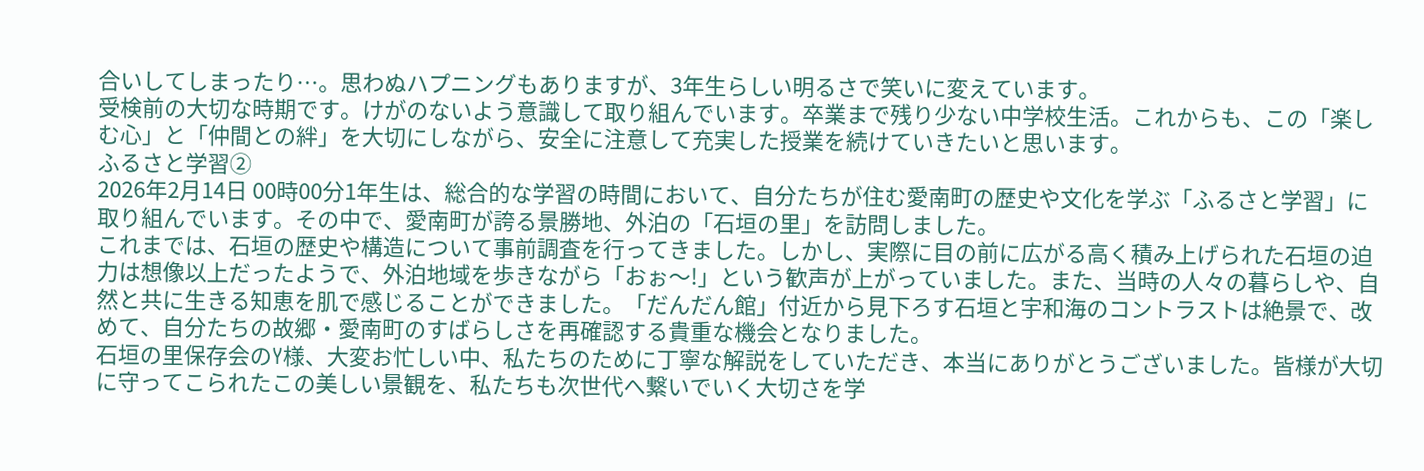合いしてしまったり…。思わぬハプニングもありますが、3年生らしい明るさで笑いに変えています。
受検前の大切な時期です。けがのないよう意識して取り組んでいます。卒業まで残り少ない中学校生活。これからも、この「楽しむ心」と「仲間との絆」を大切にしながら、安全に注意して充実した授業を続けていきたいと思います。
ふるさと学習②
2026年2月14日 00時00分1年生は、総合的な学習の時間において、自分たちが住む愛南町の歴史や文化を学ぶ「ふるさと学習」に取り組んでいます。その中で、愛南町が誇る景勝地、外泊の「石垣の里」を訪問しました。
これまでは、石垣の歴史や構造について事前調査を行ってきました。しかし、実際に目の前に広がる高く積み上げられた石垣の迫力は想像以上だったようで、外泊地域を歩きながら「おぉ〜!」という歓声が上がっていました。また、当時の人々の暮らしや、自然と共に生きる知恵を肌で感じることができました。「だんだん館」付近から見下ろす石垣と宇和海のコントラストは絶景で、改めて、自分たちの故郷・愛南町のすばらしさを再確認する貴重な機会となりました。
石垣の里保存会のY様、大変お忙しい中、私たちのために丁寧な解説をしていただき、本当にありがとうございました。皆様が大切に守ってこられたこの美しい景観を、私たちも次世代へ繋いでいく大切さを学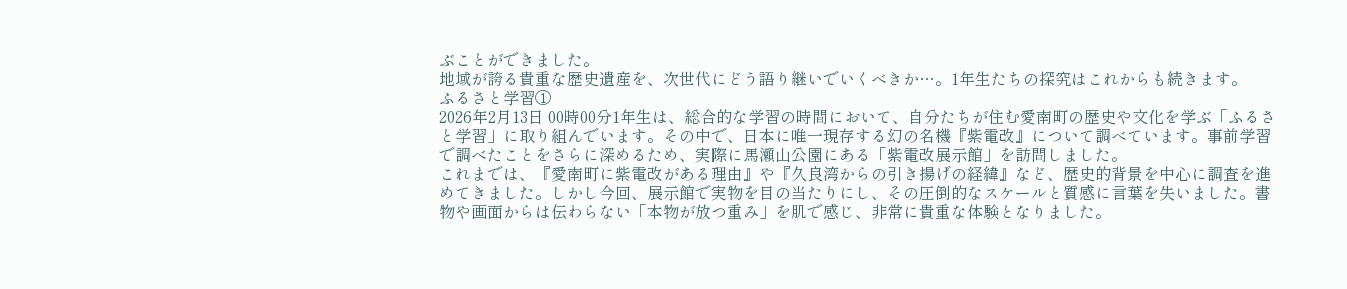ぶことができました。
地域が誇る貴重な歴史遺産を、次世代にどう語り継いでいくべきか…。1年生たちの探究はこれからも続きます。
ふるさと学習①
2026年2月13日 00時00分1年生は、総合的な学習の時間において、自分たちが住む愛南町の歴史や文化を学ぶ「ふるさと学習」に取り組んでいます。その中で、日本に唯一現存する幻の名機『紫電改』について調べています。事前学習で調べたことをさらに深めるため、実際に馬瀬山公園にある「紫電改展示館」を訪問しました。
これまでは、『愛南町に紫電改がある理由』や『久良湾からの引き揚げの経緯』など、歴史的背景を中心に調査を進めてきました。しかし今回、展示館で実物を目の当たりにし、その圧倒的なスケールと質感に言葉を失いました。書物や画面からは伝わらない「本物が放つ重み」を肌で感じ、非常に貴重な体験となりました。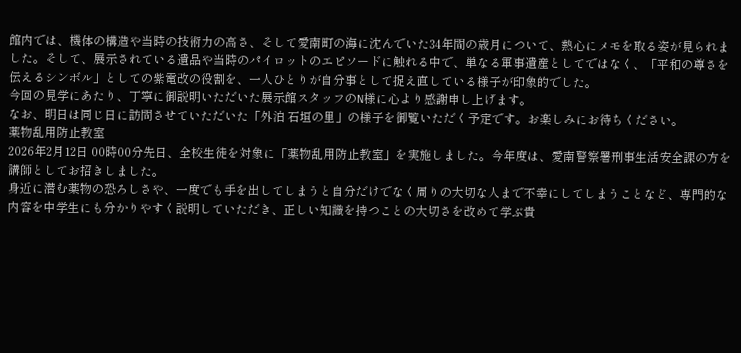館内では、機体の構造や当時の技術力の高さ、そして愛南町の海に沈んでいた34年間の歳月について、熱心にメモを取る姿が見られました。そして、展示されている遺品や当時のパイロットのエピソードに触れる中で、単なる軍事遺産としてではなく、「平和の尊さを伝えるシンボル」としての紫電改の役割を、一人ひとりが自分事として捉え直している様子が印象的でした。
今回の見学にあたり、丁寧に御説明いただいた展示館スタッフのN様に心より感謝申し上げます。
なお、明日は同じ日に訪問させていただいた「外泊 石垣の里」の様子を御覧いただく予定です。お楽しみにお待ちください。
薬物乱用防止教室
2026年2月12日 00時00分先日、全校生徒を対象に「薬物乱用防止教室」を実施しました。今年度は、愛南警察署刑事生活安全課の方を講師としてお招きしました。
身近に潜む薬物の恐ろしさや、一度でも手を出してしまうと自分だけでなく周りの大切な人まで不幸にしてしまうことなど、専門的な内容を中学生にも分かりやすく説明していただき、正しい知識を持つことの大切さを改めて学ぶ貴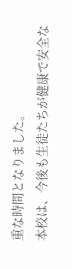重な時間となりました。
本校は、今後も生徒たちが健康で安全な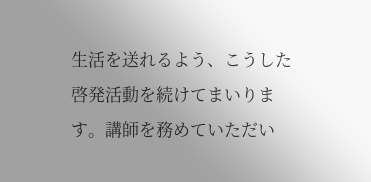生活を送れるよう、こうした啓発活動を続けてまいります。講師を務めていただい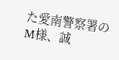た愛南警察署のM様、誠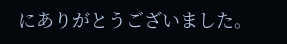にありがとうございました。